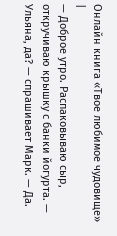Онлайн книга «Твое любимое чудовище»
|
— Доброе утро. Распаковываю сыр, откручиваю крышку с банки йогурта. — Ульяна, да? — спрашивает Марк. — Да.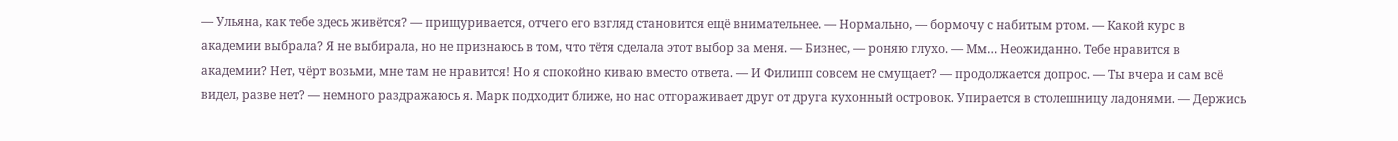— Ульяна, как тебе здесь живётся? — прищуривается, отчего его взгляд становится ещё внимательнее. — Нормально, — бормочу с набитым ртом. — Какой курс в академии выбрала? Я не выбирала, но не признаюсь в том, что тётя сделала этот выбор за меня. — Бизнес, — роняю глухо. — Мм… Неожиданно. Тебе нравится в академии? Нет, чёрт возьми, мне там не нравится! Но я спокойно киваю вместо ответа. — И Филипп совсем не смущает? — продолжается допрос. — Ты вчера и сам всё видел, разве нет? — немного раздражаюсь я. Марк подходит ближе, но нас отгораживает друг от друга кухонный островок. Упирается в столешницу ладонями. — Держись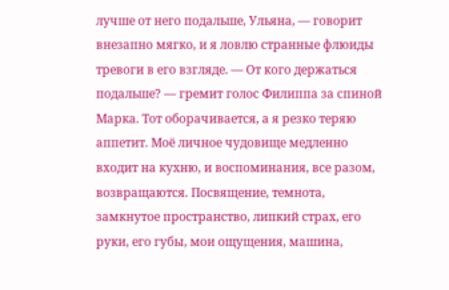лучше от него подальше, Ульяна, — говорит внезапно мягко, и я ловлю странные флюиды тревоги в его взгляде. — От кого держаться подальше? — гремит голос Филиппа за спиной Марка. Тот оборачивается, а я резко теряю аппетит. Моё личное чудовище медленно входит на кухню, и воспоминания, все разом, возвращаются. Посвящение, темнота, замкнутое пространство, липкий страх, его руки, его губы, мои ощущения, машина,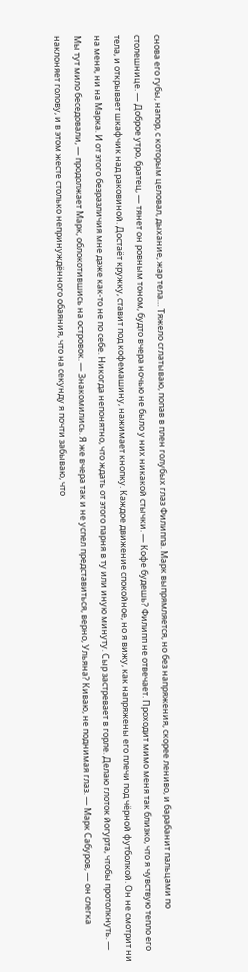снова его губы, напор, с которым целовал, дыхание, жар тела… Тяжело сглатываю, попав в плен голубых глаз Филиппа. Марк выпрямляется, но без напряжения, скорее лениво, и барабанит пальцами по столешнице. — Доброе утро, братец, — тянет он ровным тоном, будто вчера ночью не было у них никакой стычки. — Кофе будешь? Филипп не отвечает. Проходит мимо меня так близко, что я чувствую тепло его тела, и открывает шкафчик над раковиной. Достаёт кружку, ставит под кофемашину, нажимает кнопку. Каждое движение спокойное, но я вижу, как напряжены его плечи под чёрной футболкой. Он не смотрит ни на меня, ни на Марка. И от этого безразличия мне даже как-то не по себе. Никогда непонятно, что ждать от этого парня в ту или иную минуту. Сыр застревает в горле. Делаю глоток йогурта, чтобы протолкнуть. — Мы тут мило беседовали, — продолжает Марк, облокотившись на островок. — Знакомились. Я же вчера так и не успел представиться, верно, Ульяна? Киваю, не поднимая глаз. — Марк Сабуров, — он слегка наклоняет голову, и в этом жесте столько непринуждённого обаяния, что на секунду я почти забываю, что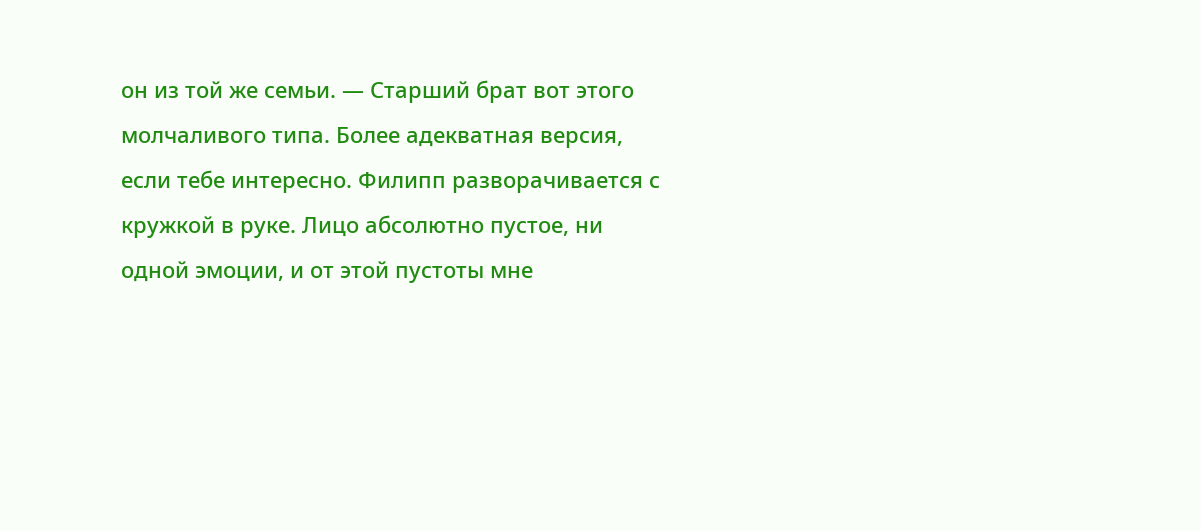он из той же семьи. — Старший брат вот этого молчаливого типа. Более адекватная версия, если тебе интересно. Филипп разворачивается с кружкой в руке. Лицо абсолютно пустое, ни одной эмоции, и от этой пустоты мне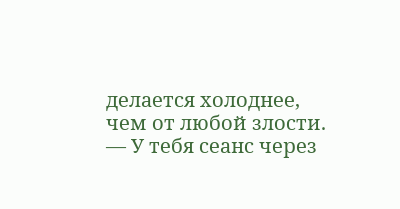делается холоднее, чем от любой злости. — У тебя сеанс через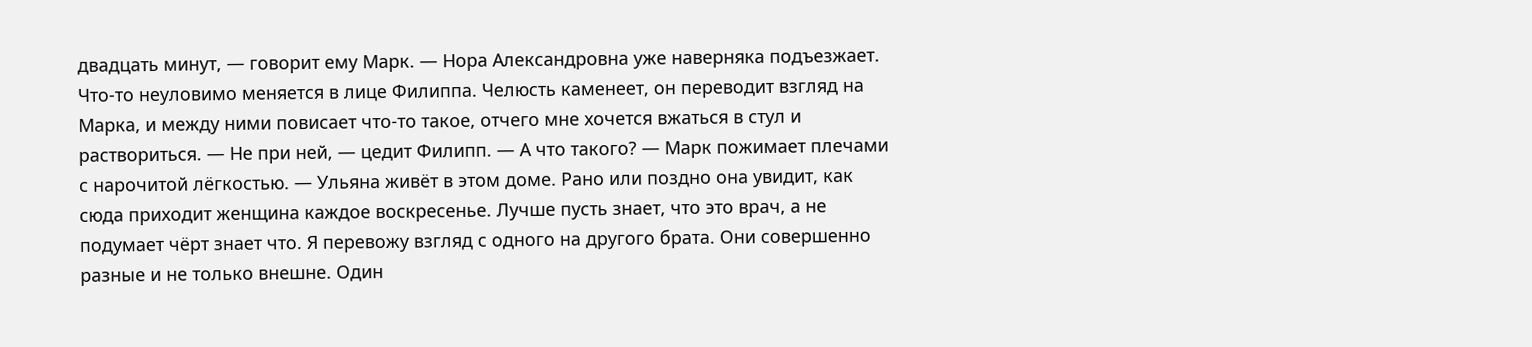двадцать минут, — говорит ему Марк. — Нора Александровна уже наверняка подъезжает. Что-то неуловимо меняется в лице Филиппа. Челюсть каменеет, он переводит взгляд на Марка, и между ними повисает что-то такое, отчего мне хочется вжаться в стул и раствориться. — Не при ней, — цедит Филипп. — А что такого? — Марк пожимает плечами с нарочитой лёгкостью. — Ульяна живёт в этом доме. Рано или поздно она увидит, как сюда приходит женщина каждое воскресенье. Лучше пусть знает, что это врач, а не подумает чёрт знает что. Я перевожу взгляд с одного на другого брата. Они совершенно разные и не только внешне. Один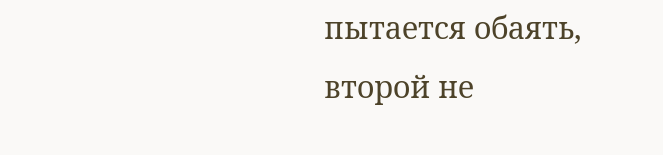пытается обаять, второй не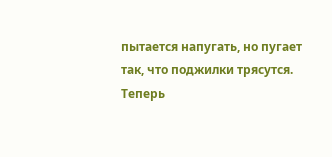пытается напугать, но пугает так, что поджилки трясутся. Теперь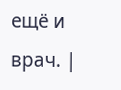ещё и врач. |